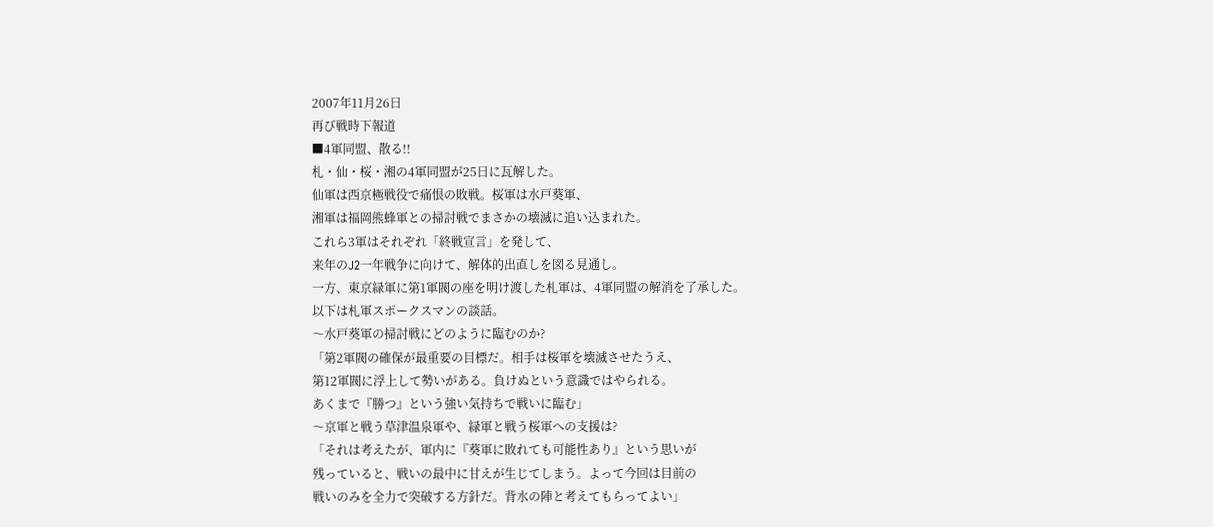2007年11月26日
再び戦時下報道
■4軍同盟、散る!!
札・仙・桜・湘の4軍同盟が25日に瓦解した。
仙軍は西京極戦役で痛恨の敗戦。桜軍は水戸葵軍、
湘軍は福岡熊蜂軍との掃討戦でまさかの壊滅に追い込まれた。
これら3軍はそれぞれ「終戦宣言」を発して、
来年のJ2一年戦争に向けて、解体的出直しを図る見通し。
一方、東京緑軍に第1軍閥の座を明け渡した札軍は、4軍同盟の解消を了承した。
以下は札軍スポークスマンの談話。
〜水戸葵軍の掃討戦にどのように臨むのか?
「第2軍閥の確保が最重要の目標だ。相手は桜軍を壊滅させたうえ、
第12軍閥に浮上して勢いがある。負けぬという意識ではやられる。
あくまで『勝つ』という強い気持ちで戦いに臨む」
〜京軍と戦う草津温泉軍や、緑軍と戦う桜軍への支援は?
「それは考えたが、軍内に『葵軍に敗れても可能性あり』という思いが
残っていると、戦いの最中に甘えが生じてしまう。よって今回は目前の
戦いのみを全力で突破する方針だ。背水の陣と考えてもらってよい」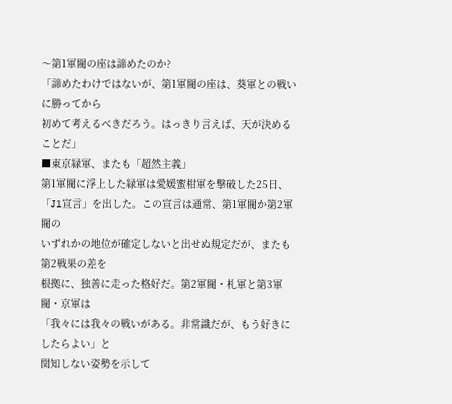〜第1軍閥の座は諦めたのか?
「諦めたわけではないが、第1軍閥の座は、葵軍との戦いに勝ってから
初めて考えるべきだろう。はっきり言えば、天が決めることだ」
■東京緑軍、またも「超然主義」
第1軍閥に浮上した緑軍は愛媛蜜柑軍を撃破した25日、
「J1宣言」を出した。この宣言は通常、第1軍閥か第2軍閥の
いずれかの地位が確定しないと出せぬ規定だが、またも第2戦果の差を
根拠に、独善に走った格好だ。第2軍閥・札軍と第3軍閥・京軍は
「我々には我々の戦いがある。非常識だが、もう好きにしたらよい」と
関知しない姿勢を示して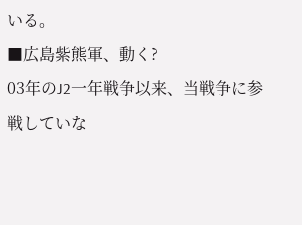いる。
■広島紫熊軍、動く?
03年のJ2一年戦争以来、当戦争に参戦していな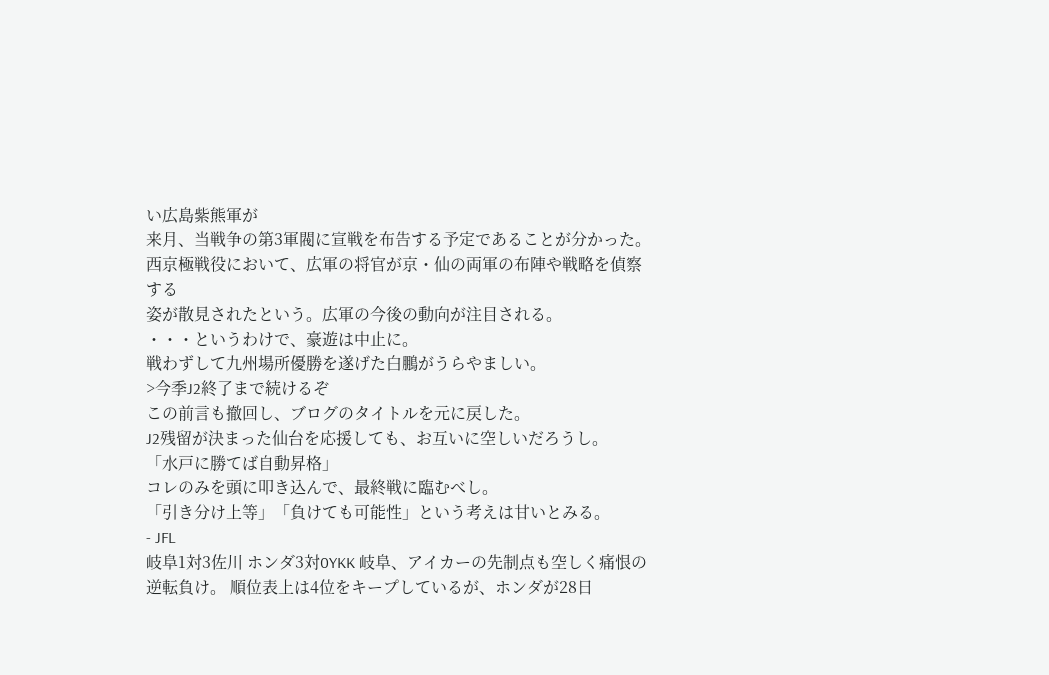い広島紫熊軍が
来月、当戦争の第3軍閥に宣戦を布告する予定であることが分かった。
西京極戦役において、広軍の将官が京・仙の両軍の布陣や戦略を偵察する
姿が散見されたという。広軍の今後の動向が注目される。
・・・というわけで、豪遊は中止に。
戦わずして九州場所優勝を遂げた白鵬がうらやましい。
>今季J2終了まで続けるぞ
この前言も撤回し、ブログのタイトルを元に戻した。
J2残留が決まった仙台を応援しても、お互いに空しいだろうし。
「水戸に勝てば自動昇格」
コレのみを頭に叩き込んで、最終戦に臨むべし。
「引き分け上等」「負けても可能性」という考えは甘いとみる。
- JFL
岐阜1対3佐川 ホンダ3対0YKK 岐阜、アイカーの先制点も空しく痛恨の逆転負け。 順位表上は4位をキープしているが、ホンダが28日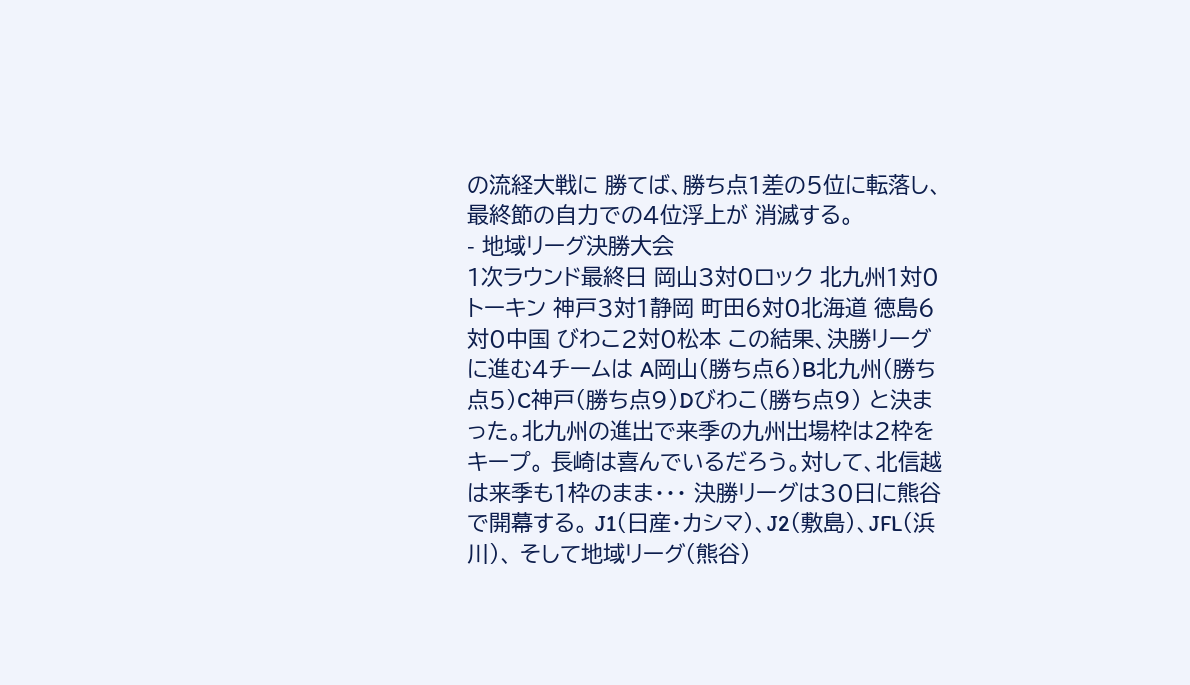の流経大戦に 勝てば、勝ち点1差の5位に転落し、最終節の自力での4位浮上が 消滅する。
- 地域リーグ決勝大会
1次ラウンド最終日 岡山3対0ロック 北九州1対0トーキン 神戸3対1静岡 町田6対0北海道 徳島6対0中国 びわこ2対0松本 この結果、決勝リーグに進む4チームは A岡山(勝ち点6)B北九州(勝ち点5)C神戸(勝ち点9)Dびわこ(勝ち点9) と決まった。北九州の進出で来季の九州出場枠は2枠をキープ。 長崎は喜んでいるだろう。対して、北信越は来季も1枠のまま・・・ 決勝リーグは30日に熊谷で開幕する。 J1(日産・カシマ)、J2(敷島)、JFL(浜川)、 そして地域リーグ(熊谷)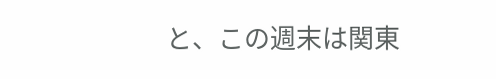と、この週末は関東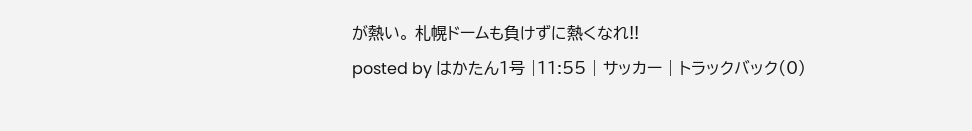が熱い。 札幌ドームも負けずに熱くなれ!!
posted by はかたん1号 |11:55 | サッカー | トラックバック(0)